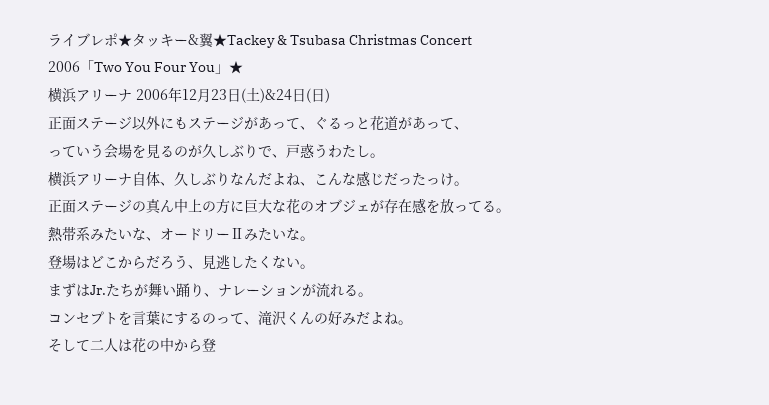ライブレポ★タッキー&翼★Tackey & Tsubasa Christmas Concert 2006「Two You Four You」★
横浜アリーナ 2006年12月23日(土)&24日(日)
正面ステージ以外にもステージがあって、ぐるっと花道があって、
っていう会場を見るのが久しぶりで、戸惑うわたし。
横浜アリーナ自体、久しぶりなんだよね、こんな感じだったっけ。
正面ステージの真ん中上の方に巨大な花のオブジェが存在感を放ってる。
熱帯系みたいな、オードリーⅡみたいな。
登場はどこからだろう、見逃したくない。
まずはJr.たちが舞い踊り、ナレーションが流れる。
コンセプトを言葉にするのって、滝沢くんの好みだよね。
そして二人は花の中から登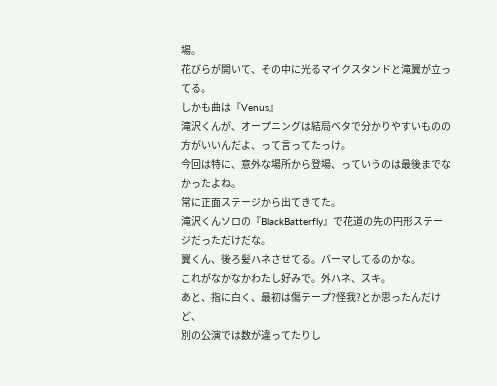場。
花びらが開いて、その中に光るマイクスタンドと滝翼が立ってる。
しかも曲は『Venus』
滝沢くんが、オープニングは結局ベタで分かりやすいものの方がいいんだよ、って言ってたっけ。
今回は特に、意外な場所から登場、っていうのは最後までなかったよね。
常に正面ステージから出てきてた。
滝沢くんソロの『BlackBatterfly』で花道の先の円形ステージだっただけだな。
翼くん、後ろ髪ハネさせてる。パーマしてるのかな。
これがなかなかわたし好みで。外ハネ、スキ。
あと、指に白く、最初は傷テープ?怪我?とか思ったんだけど、
別の公演では数が違ってたりし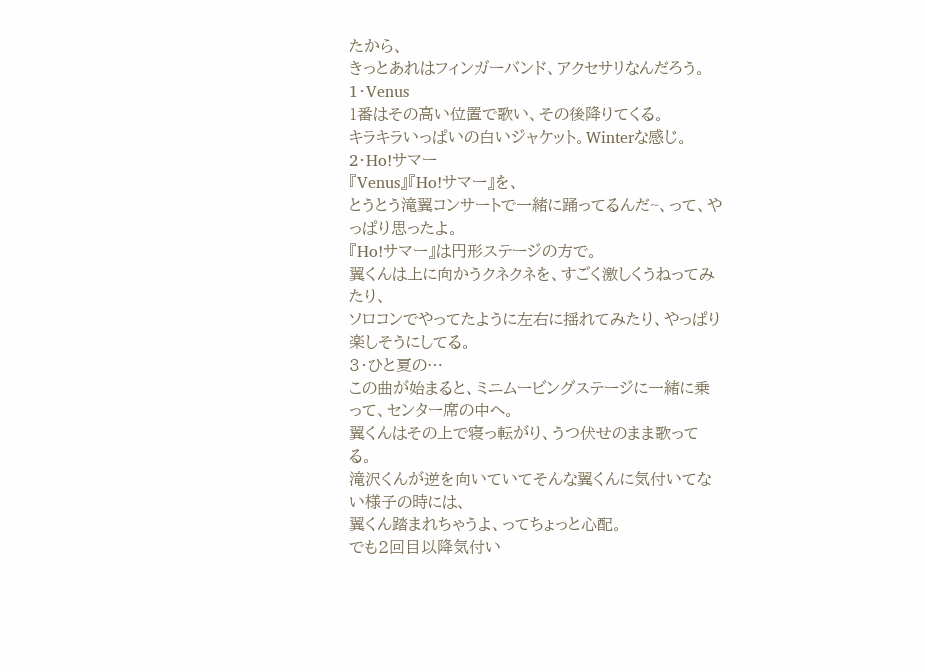たから、
きっとあれはフィンガーバンド、アクセサリなんだろう。
1・Venus
1番はその高い位置で歌い、その後降りてくる。
キラキラいっぱいの白いジャケット。Winterな感じ。
2・Ho!サマー
『Venus』『Ho!サマー』を、
とうとう滝翼コンサートで一緒に踊ってるんだ~、って、やっぱり思ったよ。
『Ho!サマー』は円形ステージの方で。
翼くんは上に向かうクネクネを、すごく激しくうねってみたり、
ソロコンでやってたように左右に揺れてみたり、やっぱり楽しそうにしてる。
3・ひと夏の…
この曲が始まると、ミニムービングステージに一緒に乗って、センター席の中へ。
翼くんはその上で寝っ転がり、うつ伏せのまま歌ってる。
滝沢くんが逆を向いていてそんな翼くんに気付いてない様子の時には、
翼くん踏まれちゃうよ、ってちょっと心配。
でも2回目以降気付い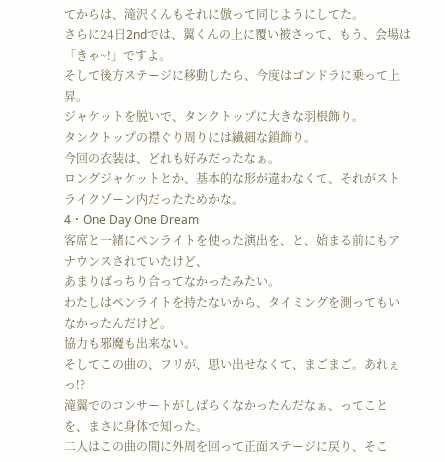てからは、滝沢くんもそれに倣って同じようにしてた。
さらに24日2ndでは、翼くんの上に覆い被さって、もう、会場は「きゃ~!」ですよ。
そして後方ステージに移動したら、今度はゴンドラに乗って上昇。
ジャケットを脱いで、タンクトップに大きな羽根飾り。
タンクトップの襟ぐり周りには繊細な鎖飾り。
今回の衣装は、どれも好みだったなぁ。
ロングジャケットとか、基本的な形が違わなくて、それがストライクゾーン内だったためかな。
4・One Day One Dream
客席と一緒にペンライトを使った演出を、と、始まる前にもアナウンスされていたけど、
あまりばっちり合ってなかったみたい。
わたしはペンライトを持たないから、タイミングを測ってもいなかったんだけど。
協力も邪魔も出来ない。
そしてこの曲の、フリが、思い出せなくて、まごまご。あれぇっ!?
滝翼でのコンサートがしばらくなかったんだなぁ、ってことを、まさに身体で知った。
二人はこの曲の間に外周を回って正面ステージに戻り、そこ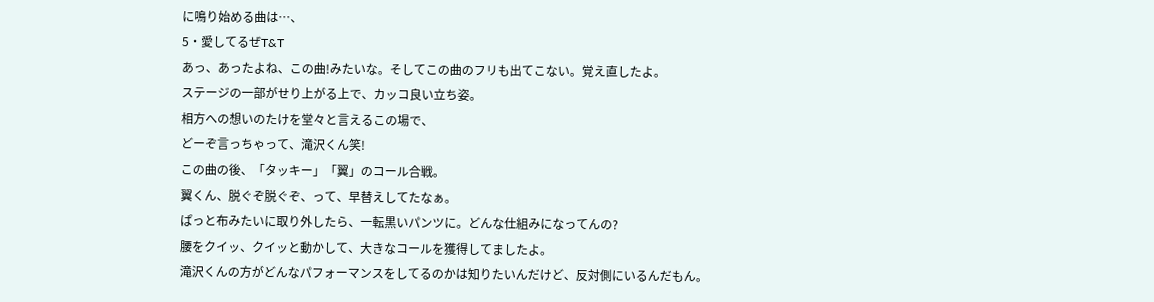に鳴り始める曲は…、
5・愛してるぜT&T
あっ、あったよね、この曲!みたいな。そしてこの曲のフリも出てこない。覚え直したよ。
ステージの一部がせり上がる上で、カッコ良い立ち姿。
相方への想いのたけを堂々と言えるこの場で、
どーぞ言っちゃって、滝沢くん笑!
この曲の後、「タッキー」「翼」のコール合戦。
翼くん、脱ぐぞ脱ぐぞ、って、早替えしてたなぁ。
ぱっと布みたいに取り外したら、一転黒いパンツに。どんな仕組みになってんの?
腰をクイッ、クイッと動かして、大きなコールを獲得してましたよ。
滝沢くんの方がどんなパフォーマンスをしてるのかは知りたいんだけど、反対側にいるんだもん。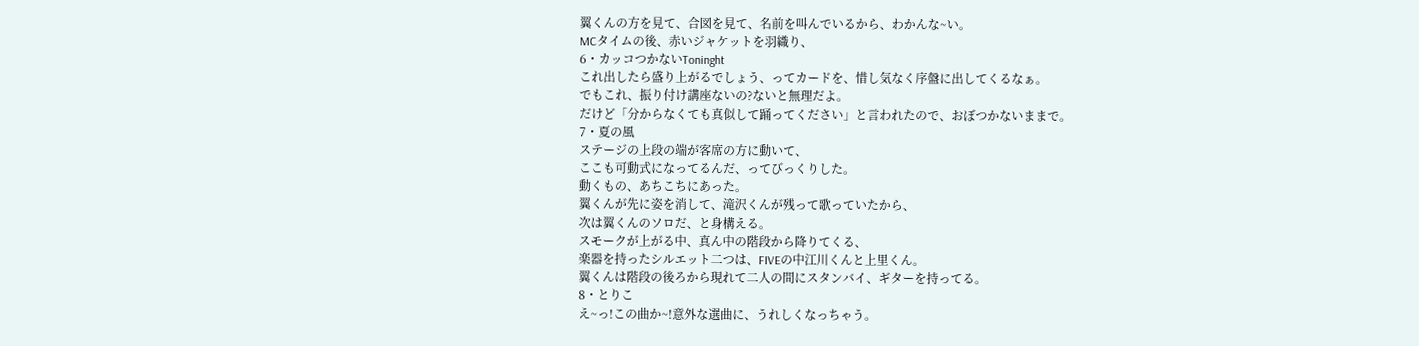翼くんの方を見て、合図を見て、名前を叫んでいるから、わかんな~い。
MCタイムの後、赤いジャケットを羽織り、
6・カッコつかないToninght
これ出したら盛り上がるでしょう、ってカードを、惜し気なく序盤に出してくるなぁ。
でもこれ、振り付け講座ないの?ないと無理だよ。
だけど「分からなくても真似して踊ってください」と言われたので、おぼつかないままで。
7・夏の風
ステージの上段の端が客席の方に動いて、
ここも可動式になってるんだ、ってびっくりした。
動くもの、あちこちにあった。
翼くんが先に姿を消して、滝沢くんが残って歌っていたから、
次は翼くんのソロだ、と身構える。
スモークが上がる中、真ん中の階段から降りてくる、
楽器を持ったシルエット二つは、FIVEの中江川くんと上里くん。
翼くんは階段の後ろから現れて二人の間にスタンバイ、ギターを持ってる。
8・とりこ
え~っ!この曲か~!意外な選曲に、うれしくなっちゃう。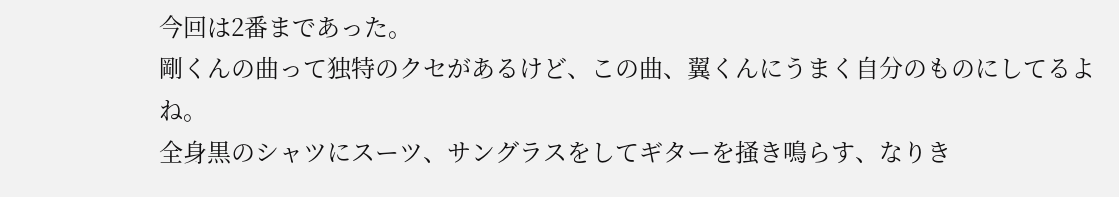今回は2番まであった。
剛くんの曲って独特のクセがあるけど、この曲、翼くんにうまく自分のものにしてるよね。
全身黒のシャツにスーツ、サングラスをしてギターを掻き鳴らす、なりき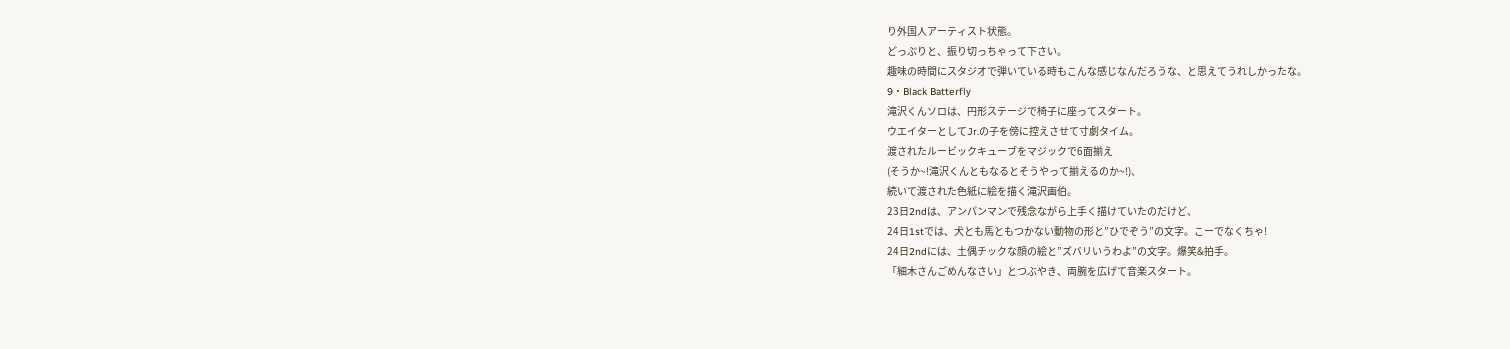り外国人アーティスト状態。
どっぷりと、振り切っちゃって下さい。
趣味の時間にスタジオで弾いている時もこんな感じなんだろうな、と思えてうれしかったな。
9・Black Batterfly
滝沢くんソロは、円形ステージで椅子に座ってスタート。
ウエイターとしてJr.の子を傍に控えさせて寸劇タイム。
渡されたルービックキューブをマジックで6面揃え
(そうか~!滝沢くんともなるとそうやって揃えるのか~!)、
続いて渡された色紙に絵を描く滝沢画伯。
23日2ndは、アンパンマンで残念ながら上手く描けていたのだけど、
24日1stでは、犬とも馬ともつかない動物の形と”ひでぞう”の文字。こーでなくちゃ!
24日2ndには、土偶チックな顔の絵と”ズバリいうわよ”の文字。爆笑&拍手。
「細木さんごめんなさい」とつぶやき、両腕を広げて音楽スタート。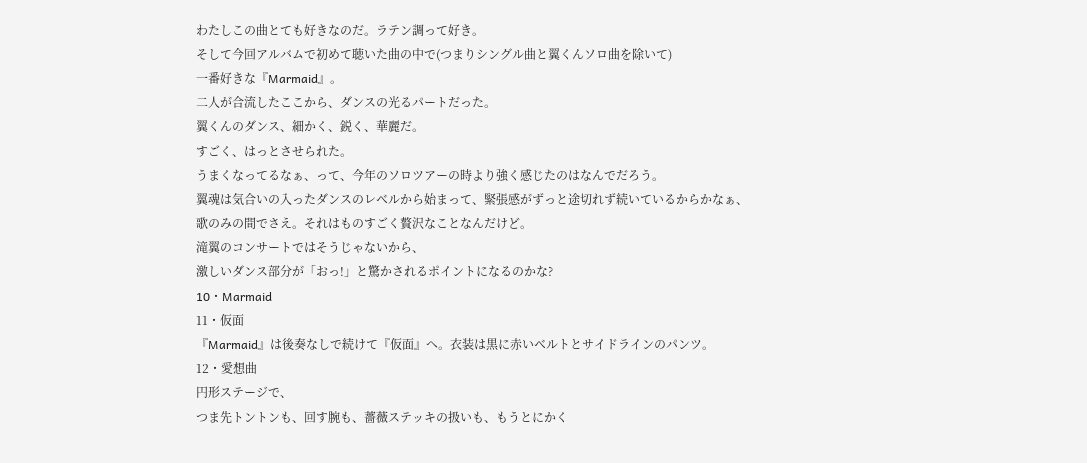わたしこの曲とても好きなのだ。ラテン調って好き。
そして今回アルバムで初めて聴いた曲の中で(つまりシングル曲と翼くんソロ曲を除いて)
一番好きな『Marmaid』。
二人が合流したここから、ダンスの光るパートだった。
翼くんのダンス、細かく、鋭く、華麗だ。
すごく、はっとさせられた。
うまくなってるなぁ、って、今年のソロツアーの時より強く感じたのはなんでだろう。
翼魂は気合いの入ったダンスのレベルから始まって、緊張感がずっと途切れず続いているからかなぁ、
歌のみの間でさえ。それはものすごく贅沢なことなんだけど。
滝翼のコンサートではそうじゃないから、
激しいダンス部分が「おっ!」と驚かされるポイントになるのかな?
10・Marmaid
11・仮面
『Marmaid』は後奏なしで続けて『仮面』へ。衣装は黒に赤いベルトとサイドラインのパンツ。
12・愛想曲
円形ステージで、
つま先トントンも、回す腕も、薔薇ステッキの扱いも、もうとにかく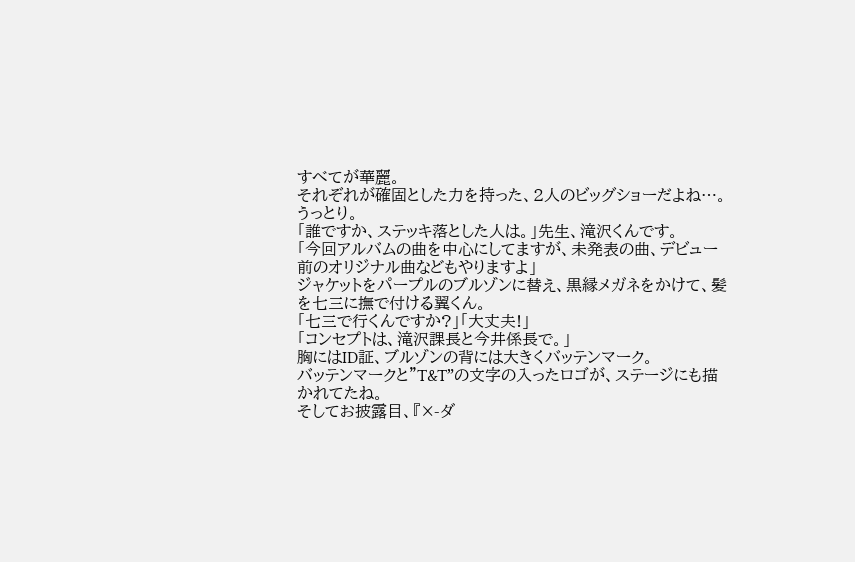すべてが華麗。
それぞれが確固とした力を持った、2人のビッグショーだよね…。うっとり。
「誰ですか、ステッキ落とした人は。」先生、滝沢くんです。
「今回アルバムの曲を中心にしてますが、未発表の曲、デビュー前のオリジナル曲などもやりますよ」
ジャケットをパープルのブルゾンに替え、黒縁メガネをかけて、髪を七三に撫で付ける翼くん。
「七三で行くんですか?」「大丈夫!」
「コンセプトは、滝沢課長と今井係長で。」
胸にはID証、ブルゾンの背には大きくバッテンマーク。
バッテンマークと”T&T”の文字の入ったロゴが、ステージにも描かれてたね。
そしてお披露目、『×-ダ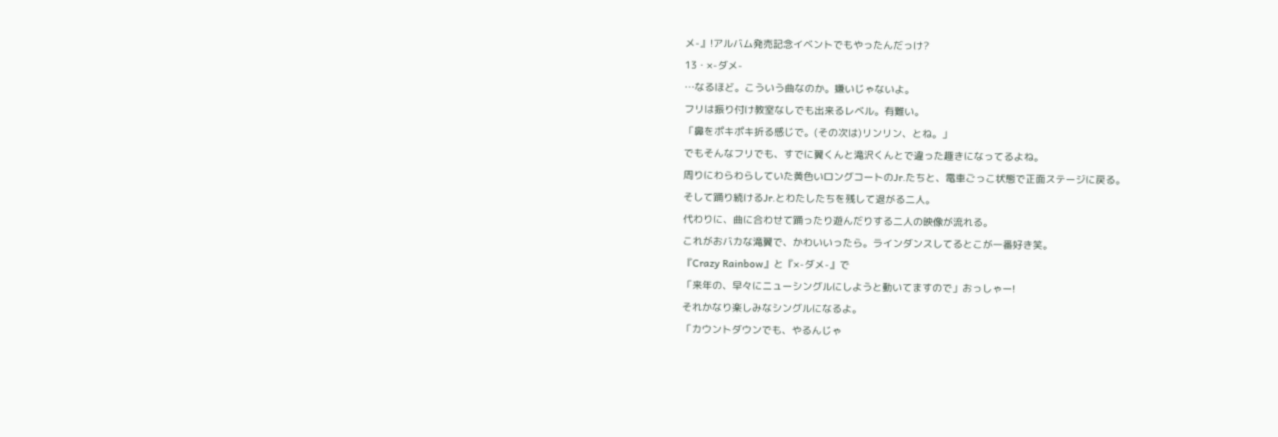メ-』!アルバム発売記念イベントでもやったんだっけ?
13・×-ダメ-
…なるほど。こういう曲なのか。嫌いじゃないよ。
フリは振り付け教室なしでも出来るレベル。有難い。
「鼻をポキポキ折る感じで。(その次は)リンリン、とね。」
でもそんなフリでも、すでに翼くんと滝沢くんとで違った趣きになってるよね。
周りにわらわらしていた黄色いロングコートのJr.たちと、電車ごっこ状態で正面ステージに戻る。
そして踊り続けるJr.とわたしたちを残して退がる二人。
代わりに、曲に合わせて踊ったり遊んだりする二人の映像が流れる。
これがおバカな滝翼で、かわいいったら。ラインダンスしてるとこが一番好き笑。
『Crazy Rainbow』と『×-ダメ-』で
「来年の、早々にニューシングルにしようと動いてますので」おっしゃー!
それかなり楽しみなシングルになるよ。
「カウントダウンでも、やるんじゃ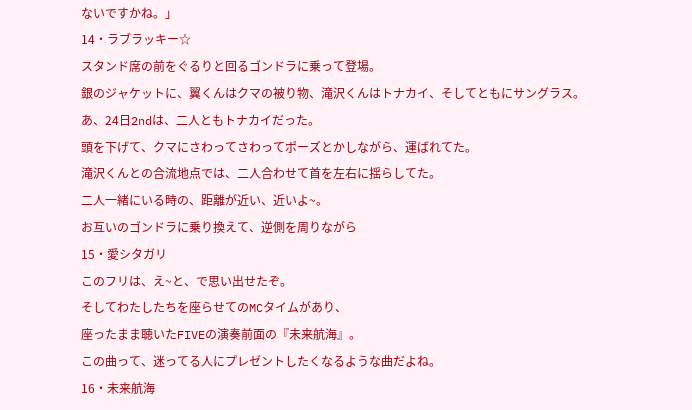ないですかね。」
14・ラブラッキー☆
スタンド席の前をぐるりと回るゴンドラに乗って登場。
銀のジャケットに、翼くんはクマの被り物、滝沢くんはトナカイ、そしてともにサングラス。
あ、24日2ndは、二人ともトナカイだった。
頭を下げて、クマにさわってさわってポーズとかしながら、運ばれてた。
滝沢くんとの合流地点では、二人合わせて首を左右に揺らしてた。
二人一緒にいる時の、距離が近い、近いよ~。
お互いのゴンドラに乗り換えて、逆側を周りながら
15・愛シタガリ
このフリは、え~と、で思い出せたぞ。
そしてわたしたちを座らせてのMCタイムがあり、
座ったまま聴いたFIVEの演奏前面の『未来航海』。
この曲って、迷ってる人にプレゼントしたくなるような曲だよね。
16・未来航海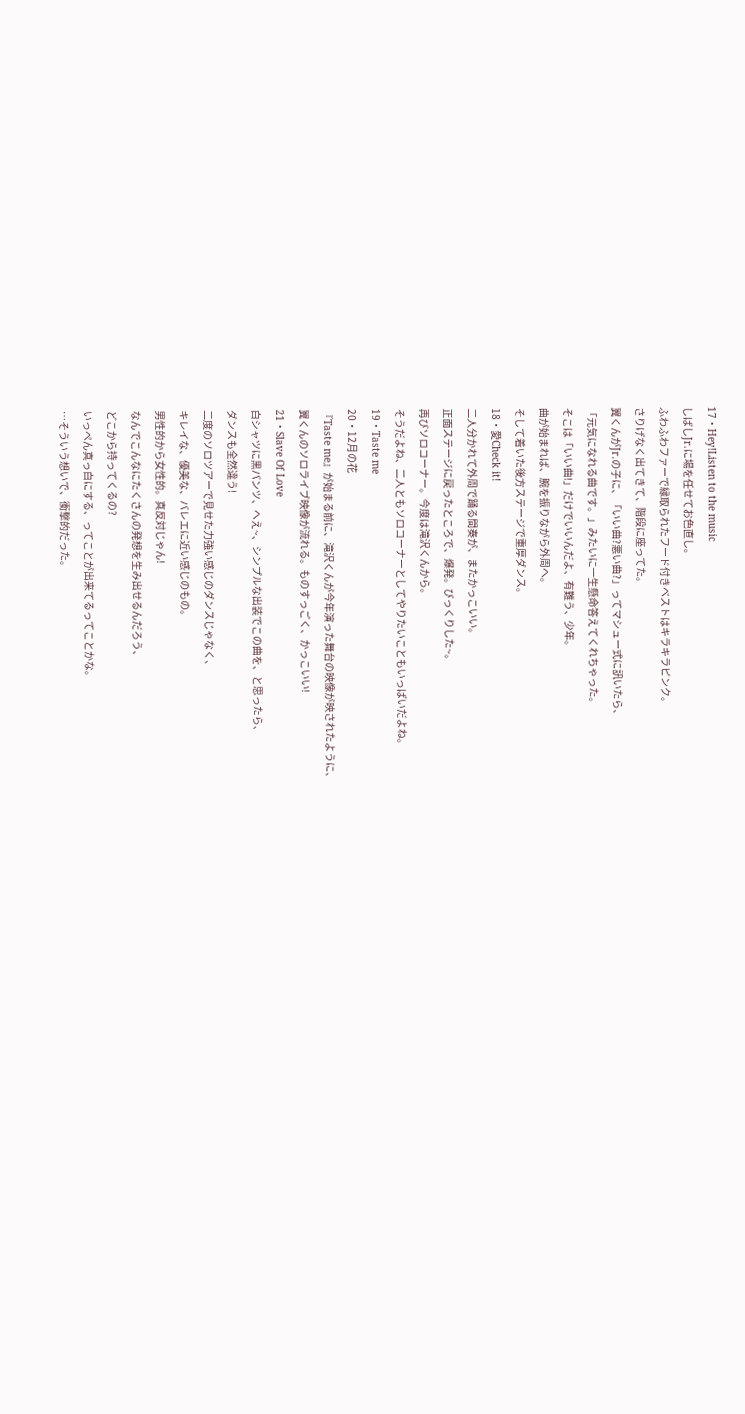17・Hey!Listen to the music
しばしJr.に場を任せてお色直し。
ふわふわファーで縁取られたフード付きベストはキラキラピンク。
さりげなく出てきて、階段に座ってた。
翼くんがJr.の子に、「いい曲?悪い曲?」ってマシュー式に訊いたら、
「元気になれる曲です。」みたいに一生懸命答えてくれちゃった。
そこは「いい曲!」だけでいいんだよ、有難う、少年。
曲が始まれば、腕を振りながら外周へ。
そして着いた後方ステージで重厚ダンス。
18・愛Check it!
二人分かれて外周で踊る間奏が、またかっこいい。
正面ステージに戻ったところで、爆発。びっくりした~。
再びソロコーナー。今度は滝沢くんから。
そうだよね、二人ともソロコーナーとしてやりたいこともいっぱいだよね。
19・Taste me
20・12月の花
『Taste me』が始まる前に、滝沢くんが今年演った舞台の映像が映されたように、
翼くんのソロライブ映像が流れる。ものすっごく、かっこいい!
21・Slave Of Love
白シャツに黒パンツ、へえ~、シンプルな出装でこの曲を、と思ったら、
ダンスも全然違う!
二度のソロツアーで見せた力強い感じのダンスじゃなく、
キレイな、優美な、バレエに近い感じのもの。
男性的から女性的。真反対じゃん!
なんでこんなにたくさんの発想を生み出せるんだろう、
どこから持ってくるの?
いっぺん真っ白にする、ってことが出来てるってことかな。
…そういう想いで、衝撃的だった。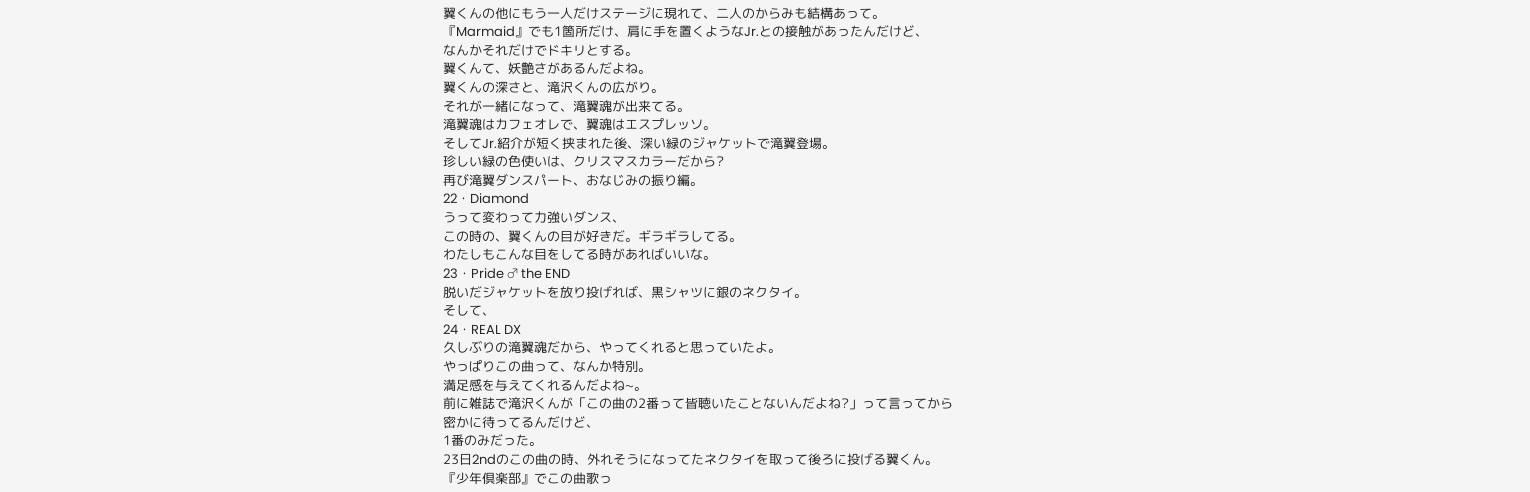翼くんの他にもう一人だけステージに現れて、二人のからみも結構あって。
『Marmaid』でも1箇所だけ、肩に手を置くようなJr.との接触があったんだけど、
なんかそれだけでドキリとする。
翼くんて、妖艶さがあるんだよね。
翼くんの深さと、滝沢くんの広がり。
それが一緒になって、滝翼魂が出来てる。
滝翼魂はカフェオレで、翼魂はエスプレッソ。
そしてJr.紹介が短く挟まれた後、深い緑のジャケットで滝翼登場。
珍しい緑の色使いは、クリスマスカラーだから?
再び滝翼ダンスパート、おなじみの振り編。
22・Diamond
うって変わって力強いダンス、
この時の、翼くんの目が好きだ。ギラギラしてる。
わたしもこんな目をしてる時があればいいな。
23・Pride ♂ the END
脱いだジャケットを放り投げれば、黒シャツに銀のネクタイ。
そして、
24・REAL DX
久しぶりの滝翼魂だから、やってくれると思っていたよ。
やっぱりこの曲って、なんか特別。
満足感を与えてくれるんだよね~。
前に雑誌で滝沢くんが「この曲の2番って皆聴いたことないんだよね?」って言ってから
密かに待ってるんだけど、
1番のみだった。
23日2ndのこの曲の時、外れそうになってたネクタイを取って後ろに投げる翼くん。
『少年倶楽部』でこの曲歌っ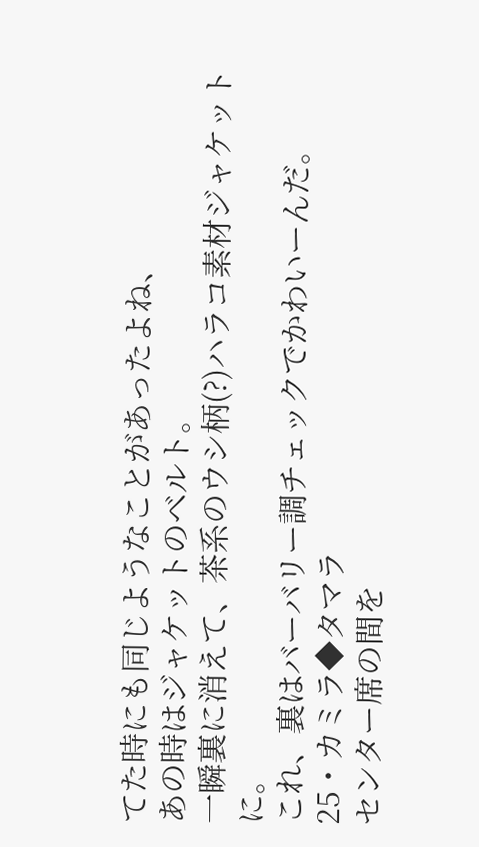てた時にも同じようなことがあったよね、
あの時はジャケットのベルト。
一瞬裏に消えて、茶系のウシ柄(?)ハラコ素材ジャケットに。
これ、裏はバーバリー調チェックでかわいーんだ。
25・カミラ◆タマラ
センター席の間を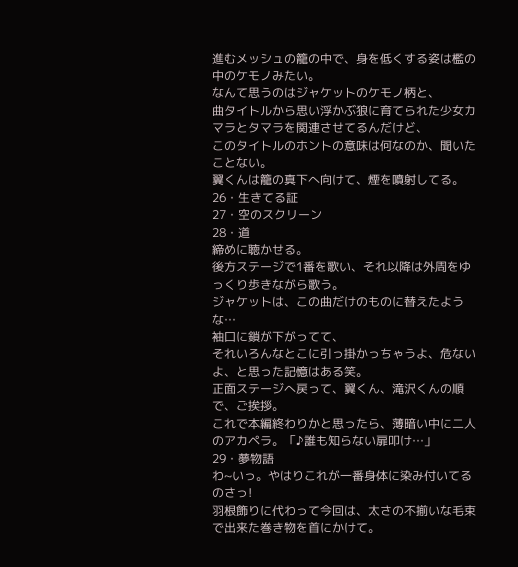進むメッシュの籠の中で、身を低くする姿は檻の中のケモノみたい。
なんて思うのはジャケットのケモノ柄と、
曲タイトルから思い浮かぶ狼に育てられた少女カマラとタマラを関連させてるんだけど、
このタイトルのホントの意味は何なのか、聞いたことない。
翼くんは籠の真下へ向けて、煙を噴射してる。
26・生きてる証
27・空のスクリーン
28・道
締めに聴かせる。
後方ステージで1番を歌い、それ以降は外周をゆっくり歩きながら歌う。
ジャケットは、この曲だけのものに替えたような…
袖口に鎖が下がってて、
それいろんなとこに引っ掛かっちゃうよ、危ないよ、と思った記憶はある笑。
正面ステージへ戻って、翼くん、滝沢くんの順で、ご挨拶。
これで本編終わりかと思ったら、薄暗い中に二人のアカペラ。「♪誰も知らない扉叩け…」
29・夢物語
わ~いっ。やはりこれが一番身体に染み付いてるのさっ!
羽根飾りに代わって今回は、太さの不揃いな毛束で出来た巻き物を首にかけて。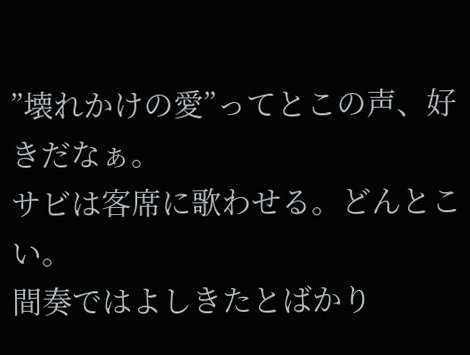”壊れかけの愛”ってとこの声、好きだなぁ。
サビは客席に歌わせる。どんとこい。
間奏ではよしきたとばかり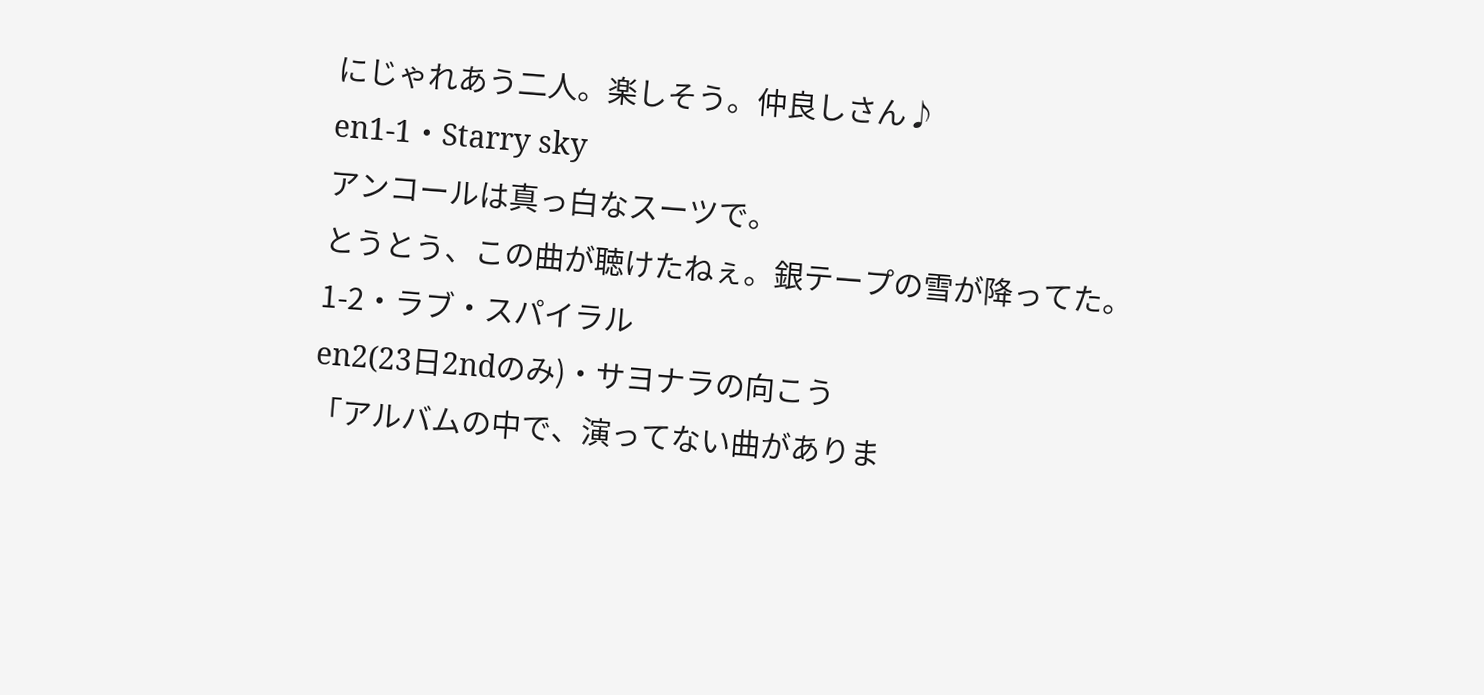にじゃれあう二人。楽しそう。仲良しさん♪
en1-1・Starry sky
アンコールは真っ白なスーツで。
とうとう、この曲が聴けたねぇ。銀テープの雪が降ってた。
1-2・ラブ・スパイラル
en2(23日2ndのみ)・サヨナラの向こう
「アルバムの中で、演ってない曲がありま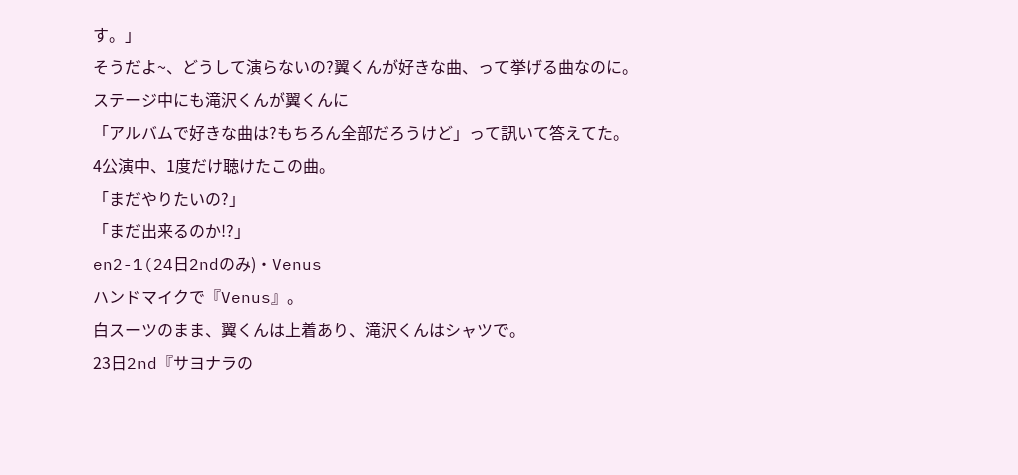す。」
そうだよ~、どうして演らないの?翼くんが好きな曲、って挙げる曲なのに。
ステージ中にも滝沢くんが翼くんに
「アルバムで好きな曲は?もちろん全部だろうけど」って訊いて答えてた。
4公演中、1度だけ聴けたこの曲。
「まだやりたいの?」
「まだ出来るのか!?」
en2-1(24日2ndのみ)・Venus
ハンドマイクで『Venus』。
白スーツのまま、翼くんは上着あり、滝沢くんはシャツで。
23日2nd『サヨナラの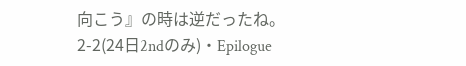向こう』の時は逆だったね。
2-2(24日2ndのみ)・Epilogue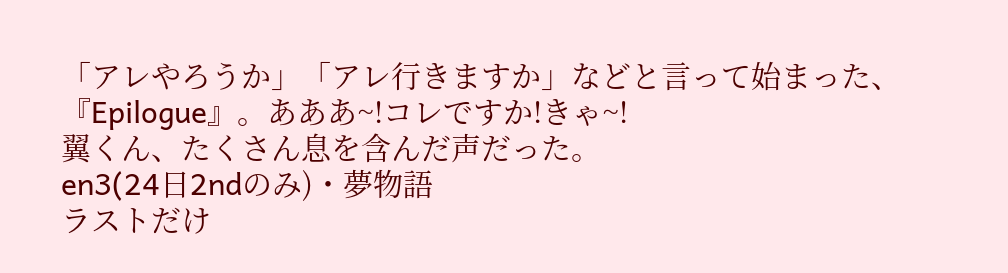「アレやろうか」「アレ行きますか」などと言って始まった、
『Epilogue』。あああ~!コレですか!きゃ~!
翼くん、たくさん息を含んだ声だった。
en3(24日2ndのみ)・夢物語
ラストだけ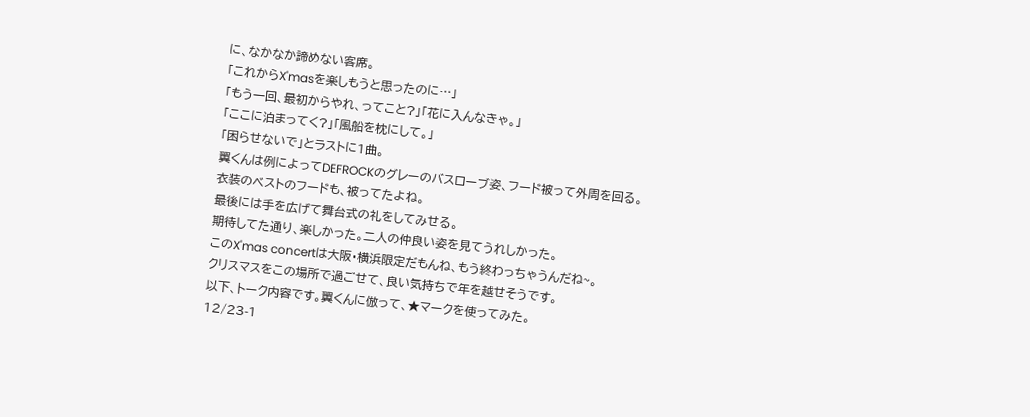に、なかなか諦めない客席。
「これからX'masを楽しもうと思ったのに…」
「もう一回、最初からやれ、ってこと?」「花に入んなきゃ。」
「ここに泊まってく?」「風船を枕にして。」
「困らせないで」とラストに1曲。
翼くんは例によってDEFROCKのグレーのバスローブ姿、フード被って外周を回る。
衣装のベストのフードも、被ってたよね。
最後には手を広げて舞台式の礼をしてみせる。
期待してた通り、楽しかった。二人の仲良い姿を見てうれしかった。
このX'mas concertは大阪・横浜限定だもんね、もう終わっちゃうんだね~。
クリスマスをこの場所で過ごせて、良い気持ちで年を越せそうです。
以下、トーク内容です。翼くんに倣って、★マークを使ってみた。
12/23-1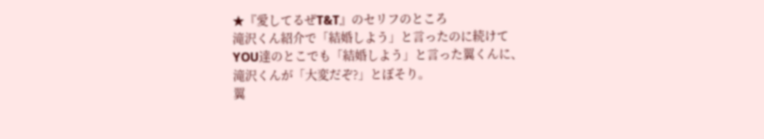★『愛してるぜT&T』のセリフのところ
滝沢くん紹介で「結婚しよう」と言ったのに続けて
YOU達のとこでも「結婚しよう」と言った翼くんに、
滝沢くんが「大変だぞ?」とぼそり。
翼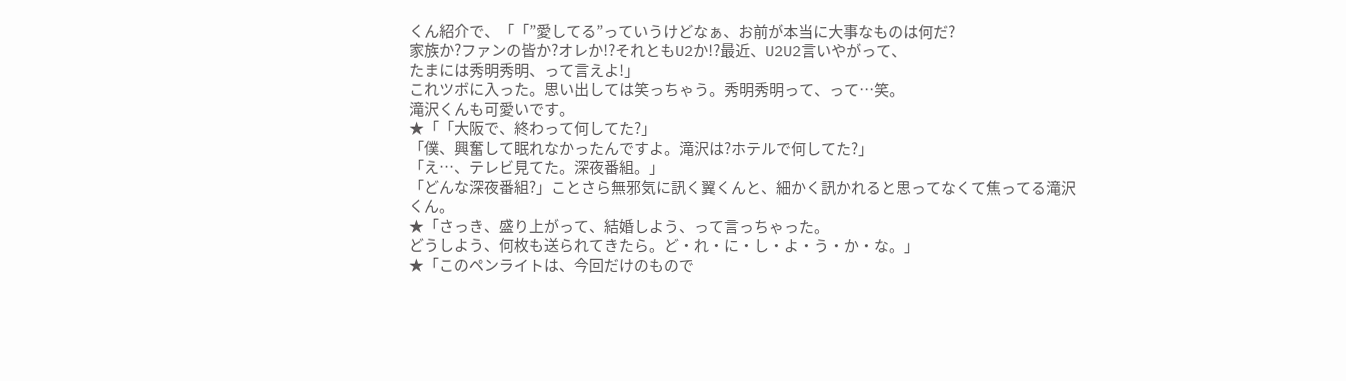くん紹介で、「「”愛してる”っていうけどなぁ、お前が本当に大事なものは何だ?
家族か?ファンの皆か?オレか!?それともU2か!?最近、U2U2言いやがって、
たまには秀明秀明、って言えよ!」
これツボに入った。思い出しては笑っちゃう。秀明秀明って、って…笑。
滝沢くんも可愛いです。
★「「大阪で、終わって何してた?」
「僕、興奮して眠れなかったんですよ。滝沢は?ホテルで何してた?」
「え…、テレビ見てた。深夜番組。」
「どんな深夜番組?」ことさら無邪気に訊く翼くんと、細かく訊かれると思ってなくて焦ってる滝沢くん。
★「さっき、盛り上がって、結婚しよう、って言っちゃった。
どうしよう、何枚も送られてきたら。ど・れ・に・し・よ・う・か・な。」
★「このペンライトは、今回だけのもので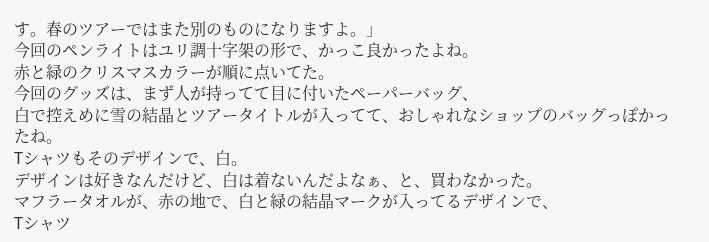す。春のツアーではまた別のものになりますよ。」
今回のペンライトはユリ調十字架の形で、かっこ良かったよね。
赤と緑のクリスマスカラーが順に点いてた。
今回のグッズは、まず人が持ってて目に付いたペーパーバッグ、
白で控えめに雪の結晶とツアータイトルが入ってて、おしゃれなショップのバッグっぽかったね。
Tシャツもそのデザインで、白。
デザインは好きなんだけど、白は着ないんだよなぁ、と、買わなかった。
マフラータオルが、赤の地で、白と緑の結晶マークが入ってるデザインで、
Tシャツ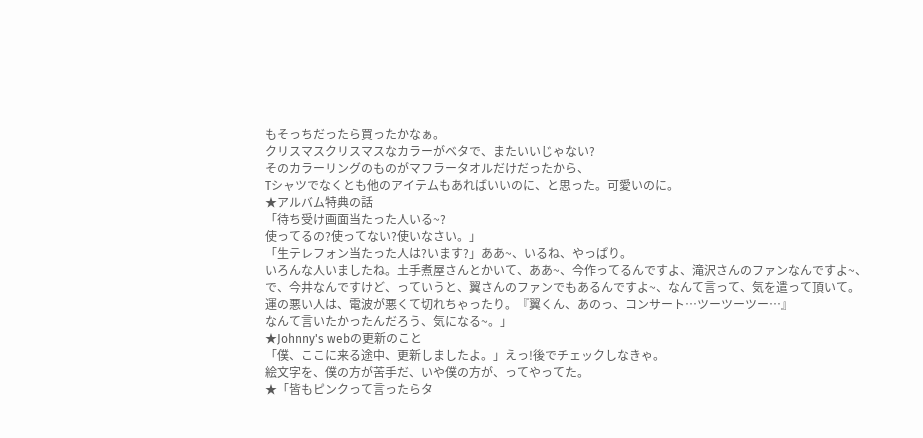もそっちだったら買ったかなぁ。
クリスマスクリスマスなカラーがベタで、またいいじゃない?
そのカラーリングのものがマフラータオルだけだったから、
Tシャツでなくとも他のアイテムもあればいいのに、と思った。可愛いのに。
★アルバム特典の話
「待ち受け画面当たった人いる~?
使ってるの?使ってない?使いなさい。」
「生テレフォン当たった人は?います?」ああ~、いるね、やっぱり。
いろんな人いましたね。土手煮屋さんとかいて、ああ~、今作ってるんですよ、滝沢さんのファンなんですよ~、
で、今井なんですけど、っていうと、翼さんのファンでもあるんですよ~、なんて言って、気を遣って頂いて。
運の悪い人は、電波が悪くて切れちゃったり。『翼くん、あのっ、コンサート…ツーツーツー…』
なんて言いたかったんだろう、気になる~。」
★Johnny's webの更新のこと
「僕、ここに来る途中、更新しましたよ。」えっ!後でチェックしなきゃ。
絵文字を、僕の方が苦手だ、いや僕の方が、ってやってた。
★「皆もピンクって言ったらタ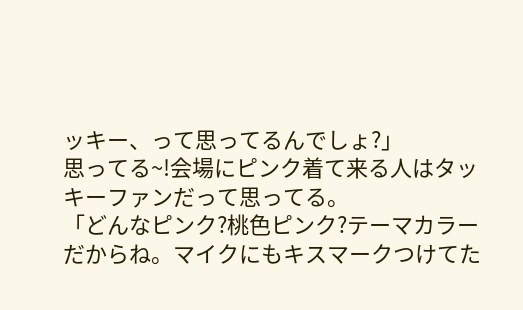ッキー、って思ってるんでしょ?」
思ってる~!会場にピンク着て来る人はタッキーファンだって思ってる。
「どんなピンク?桃色ピンク?テーマカラーだからね。マイクにもキスマークつけてた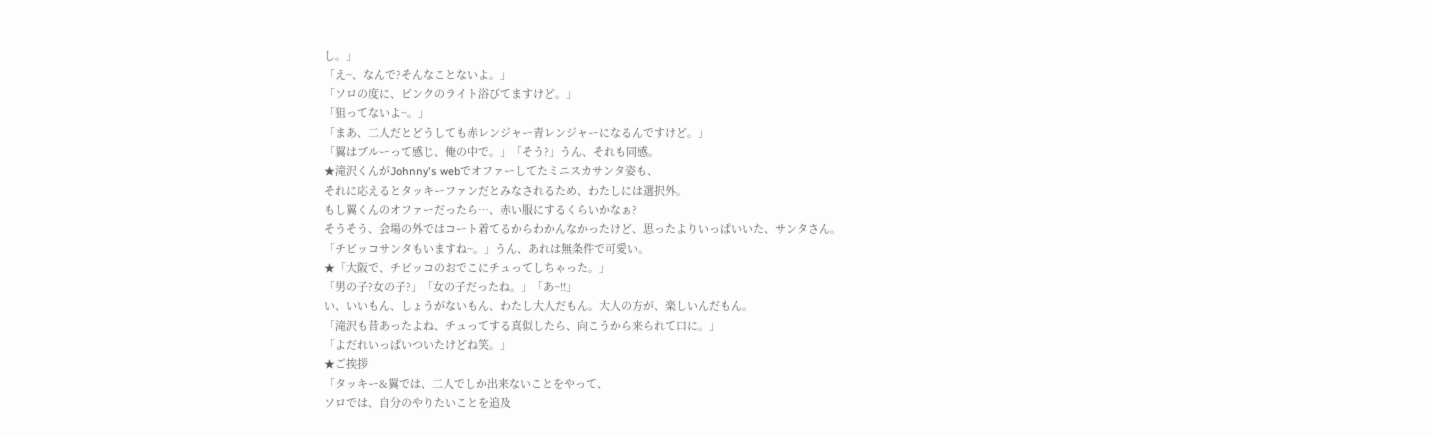し。」
「え~、なんで?そんなことないよ。」
「ソロの度に、ピンクのライト浴びてますけど。」
「狙ってないよ~。」
「まあ、二人だとどうしても赤レンジャー青レンジャーになるんですけど。」
「翼はブルーって感じ、俺の中で。」「そう?」うん、それも同感。
★滝沢くんがJohnny's webでオファーしてたミニスカサンタ姿も、
それに応えるとタッキーファンだとみなされるため、わたしには選択外。
もし翼くんのオファーだったら…、赤い服にするくらいかなぁ?
そうそう、会場の外ではコート着てるからわかんなかったけど、思ったよりいっぱいいた、サンタさん。
「チビッコサンタもいますね~。」うん、あれは無条件で可愛い。
★「大阪で、チビッコのおでこにチュってしちゃった。」
「男の子?女の子?」「女の子だったね。」「あ~!!」
い、いいもん、しょうがないもん、わたし大人だもん。大人の方が、楽しいんだもん。
「滝沢も昔あったよね、チュってする真似したら、向こうから来られて口に。」
「よだれいっぱいついたけどね笑。」
★ご挨拶
「タッキー&翼では、二人でしか出来ないことをやって、
ソロでは、自分のやりたいことを追及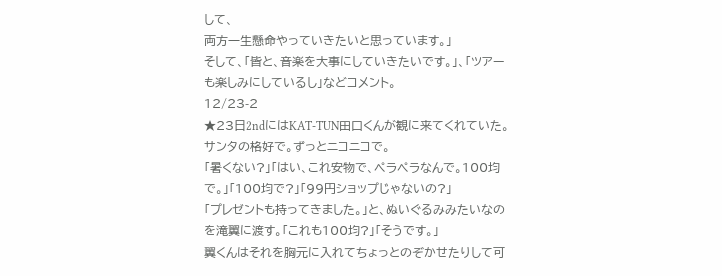して、
両方一生懸命やっていきたいと思っています。」
そして、「皆と、音楽を大事にしていきたいです。」、「ツアーも楽しみにしているし」などコメント。
12/23-2
★23日2ndにはKAT-TUN田口くんが観に来てくれていた。サンタの格好で。ずっとニコニコで。
「暑くない?」「はい、これ安物で、ペラペラなんで。100均で。」「100均で?」「99円ショップじゃないの?」
「プレゼントも持ってきました。」と、ぬいぐるみみたいなのを滝翼に渡す。「これも100均?」「そうです。」
翼くんはそれを胸元に入れてちょっとのぞかせたりして可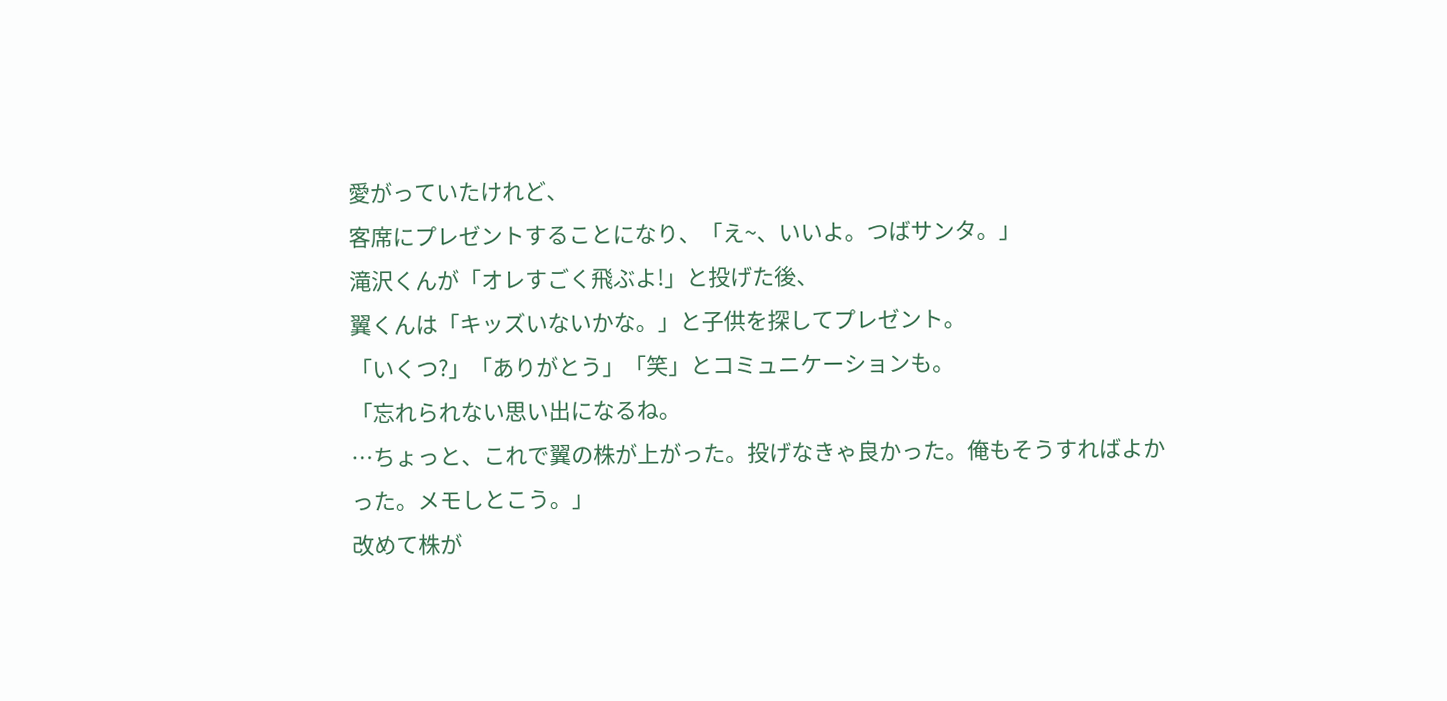愛がっていたけれど、
客席にプレゼントすることになり、「え~、いいよ。つばサンタ。」
滝沢くんが「オレすごく飛ぶよ!」と投げた後、
翼くんは「キッズいないかな。」と子供を探してプレゼント。
「いくつ?」「ありがとう」「笑」とコミュニケーションも。
「忘れられない思い出になるね。
…ちょっと、これで翼の株が上がった。投げなきゃ良かった。俺もそうすればよかった。メモしとこう。」
改めて株が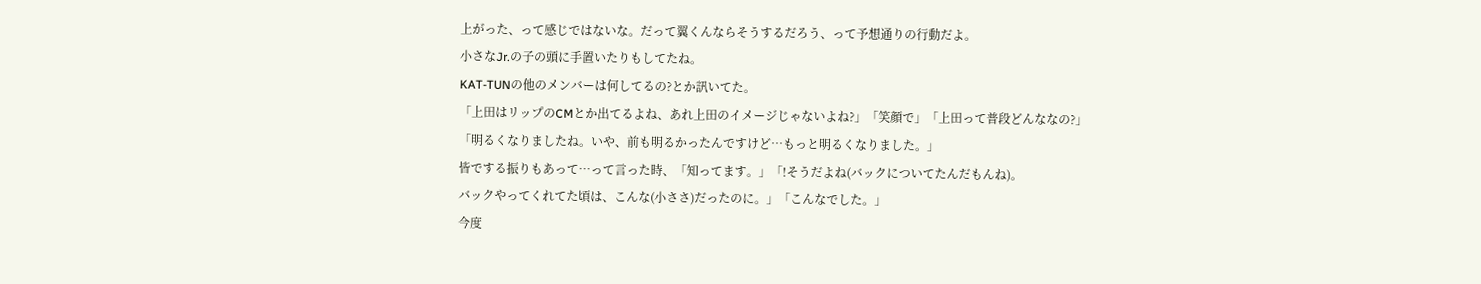上がった、って感じではないな。だって翼くんならそうするだろう、って予想通りの行動だよ。
小さなJr.の子の頭に手置いたりもしてたね。
KAT-TUNの他のメンバーは何してるの?とか訊いてた。
「上田はリップのCMとか出てるよね、あれ上田のイメージじゃないよね?」「笑顔で」「上田って普段どんななの?」
「明るくなりましたね。いや、前も明るかったんですけど…もっと明るくなりました。」
皆でする振りもあって…って言った時、「知ってます。」「!そうだよね(バックについてたんだもんね)。
バックやってくれてた頃は、こんな(小ささ)だったのに。」「こんなでした。」
今度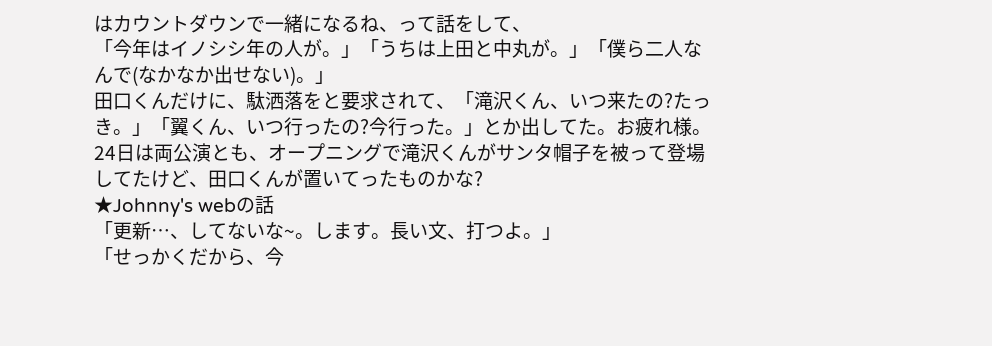はカウントダウンで一緒になるね、って話をして、
「今年はイノシシ年の人が。」「うちは上田と中丸が。」「僕ら二人なんで(なかなか出せない)。」
田口くんだけに、駄洒落をと要求されて、「滝沢くん、いつ来たの?たっき。」「翼くん、いつ行ったの?今行った。」とか出してた。お疲れ様。
24日は両公演とも、オープニングで滝沢くんがサンタ帽子を被って登場してたけど、田口くんが置いてったものかな?
★Johnny's webの話
「更新…、してないな~。します。長い文、打つよ。」
「せっかくだから、今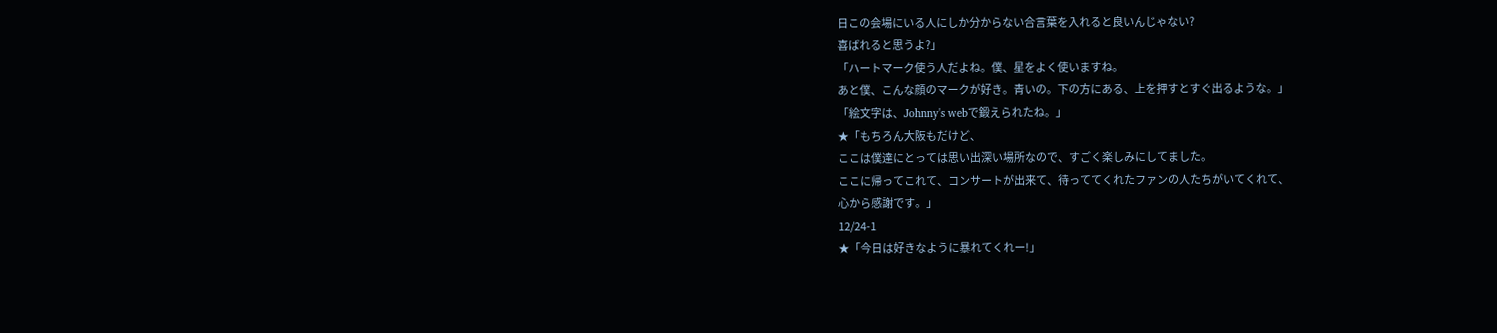日この会場にいる人にしか分からない合言葉を入れると良いんじゃない?
喜ばれると思うよ?」
「ハートマーク使う人だよね。僕、星をよく使いますね。
あと僕、こんな顔のマークが好き。青いの。下の方にある、上を押すとすぐ出るような。」
「絵文字は、Johnny's webで鍛えられたね。」
★「もちろん大阪もだけど、
ここは僕達にとっては思い出深い場所なので、すごく楽しみにしてました。
ここに帰ってこれて、コンサートが出来て、待っててくれたファンの人たちがいてくれて、
心から感謝です。」
12/24-1
★「今日は好きなように暴れてくれー!」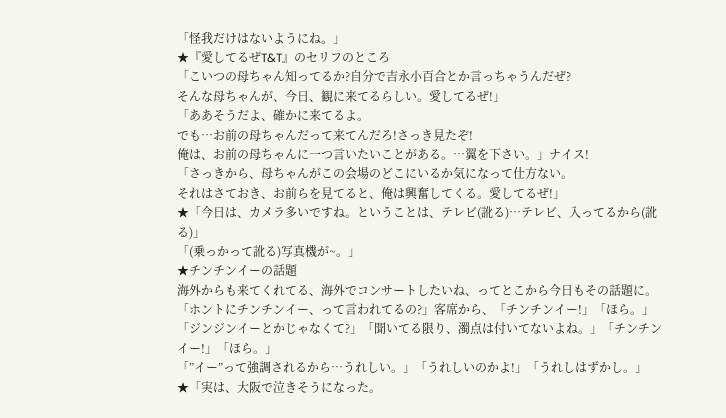「怪我だけはないようにね。」
★『愛してるぜT&T』のセリフのところ
「こいつの母ちゃん知ってるか?自分で吉永小百合とか言っちゃうんだぜ?
そんな母ちゃんが、今日、観に来てるらしい。愛してるぜ!」
「ああそうだよ、確かに来てるよ。
でも…お前の母ちゃんだって来てんだろ!さっき見たぞ!
俺は、お前の母ちゃんに一つ言いたいことがある。…翼を下さい。」ナイス!
「さっきから、母ちゃんがこの会場のどこにいるか気になって仕方ない。
それはさておき、お前らを見てると、俺は興奮してくる。愛してるぜ!」
★「今日は、カメラ多いですね。ということは、テレビ(訛る)…テレビ、入ってるから(訛る)」
「(乗っかって訛る)写真機が~。」
★チンチンイーの話題
海外からも来てくれてる、海外でコンサートしたいね、ってとこから今日もその話題に。
「ホントにチンチンイー、って言われてるの?」客席から、「チンチンイー!」「ほら。」
「ジンジンイーとかじゃなくて?」「聞いてる限り、濁点は付いてないよね。」「チンチンイー!」「ほら。」
「”イー”って強調されるから…うれしい。」「うれしいのかよ!」「うれしはずかし。」
★「実は、大阪で泣きそうになった。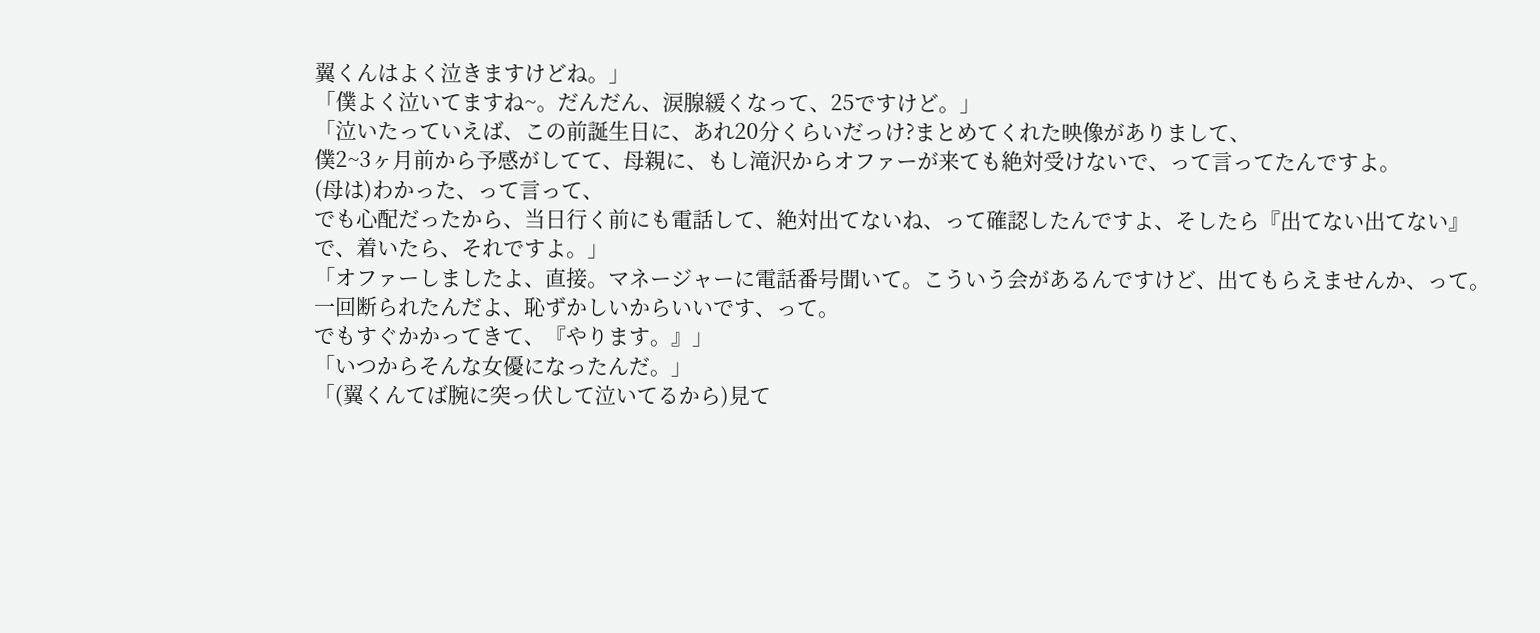翼くんはよく泣きますけどね。」
「僕よく泣いてますね~。だんだん、涙腺緩くなって、25ですけど。」
「泣いたっていえば、この前誕生日に、あれ20分くらいだっけ?まとめてくれた映像がありまして、
僕2~3ヶ月前から予感がしてて、母親に、もし滝沢からオファーが来ても絶対受けないで、って言ってたんですよ。
(母は)わかった、って言って、
でも心配だったから、当日行く前にも電話して、絶対出てないね、って確認したんですよ、そしたら『出てない出てない』
で、着いたら、それですよ。」
「オファーしましたよ、直接。マネージャーに電話番号聞いて。こういう会があるんですけど、出てもらえませんか、って。
一回断られたんだよ、恥ずかしいからいいです、って。
でもすぐかかってきて、『やります。』」
「いつからそんな女優になったんだ。」
「(翼くんてば腕に突っ伏して泣いてるから)見て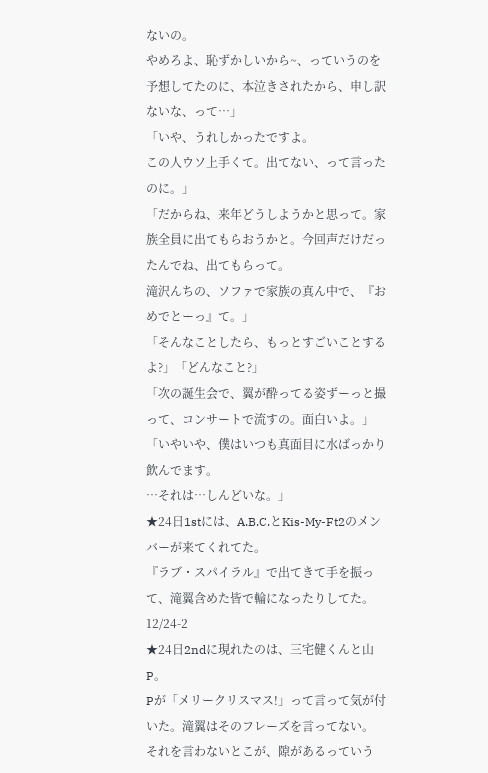ないの。
やめろよ、恥ずかしいから~、っていうのを予想してたのに、本泣きされたから、申し訳ないな、って…」
「いや、うれしかったですよ。
この人ウソ上手くて。出てない、って言ったのに。」
「だからね、来年どうしようかと思って。家族全員に出てもらおうかと。今回声だけだったんでね、出てもらって。
滝沢んちの、ソファで家族の真ん中で、『おめでとーっ』て。」
「そんなことしたら、もっとすごいことするよ?」「どんなこと?」
「次の誕生会で、翼が酔ってる姿ずーっと撮って、コンサートで流すの。面白いよ。」
「いやいや、僕はいつも真面目に水ばっかり飲んでます。
…それは…しんどいな。」
★24日1stには、A.B.C.とKis-My-Ft2のメンバーが来てくれてた。
『ラブ・スパイラル』で出てきて手を振って、滝翼含めた皆で輪になったりしてた。
12/24-2
★24日2ndに現れたのは、三宅健くんと山P。
Pが「メリークリスマス!」って言って気が付いた。滝翼はそのフレーズを言ってない。
それを言わないとこが、隙があるっていう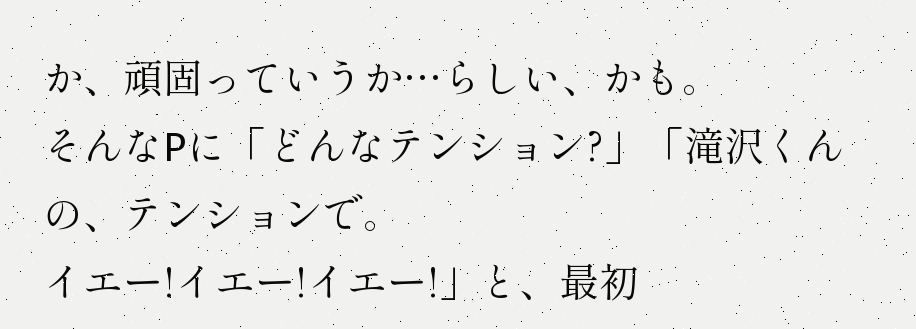か、頑固っていうか…らしい、かも。
そんなPに「どんなテンション?」「滝沢くんの、テンションで。
イエー!イエー!イエー!」と、最初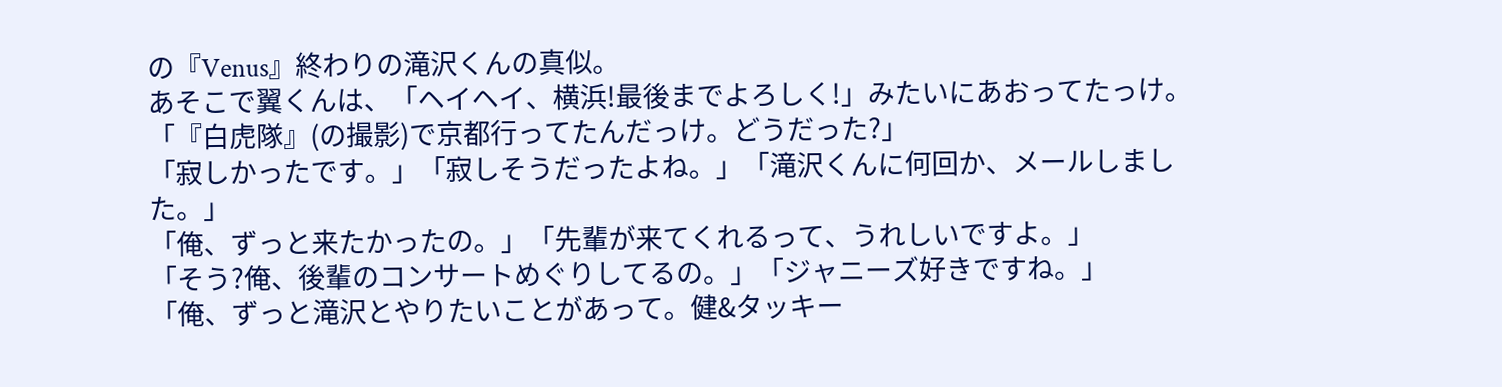の『Venus』終わりの滝沢くんの真似。
あそこで翼くんは、「ヘイヘイ、横浜!最後までよろしく!」みたいにあおってたっけ。
「『白虎隊』(の撮影)で京都行ってたんだっけ。どうだった?」
「寂しかったです。」「寂しそうだったよね。」「滝沢くんに何回か、メールしました。」
「俺、ずっと来たかったの。」「先輩が来てくれるって、うれしいですよ。」
「そう?俺、後輩のコンサートめぐりしてるの。」「ジャニーズ好きですね。」
「俺、ずっと滝沢とやりたいことがあって。健&タッキー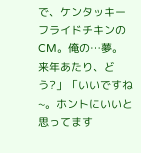で、ケンタッキーフライドチキンのCM。俺の…夢。
来年あたり、どう?」「いいですね~。ホントにいいと思ってます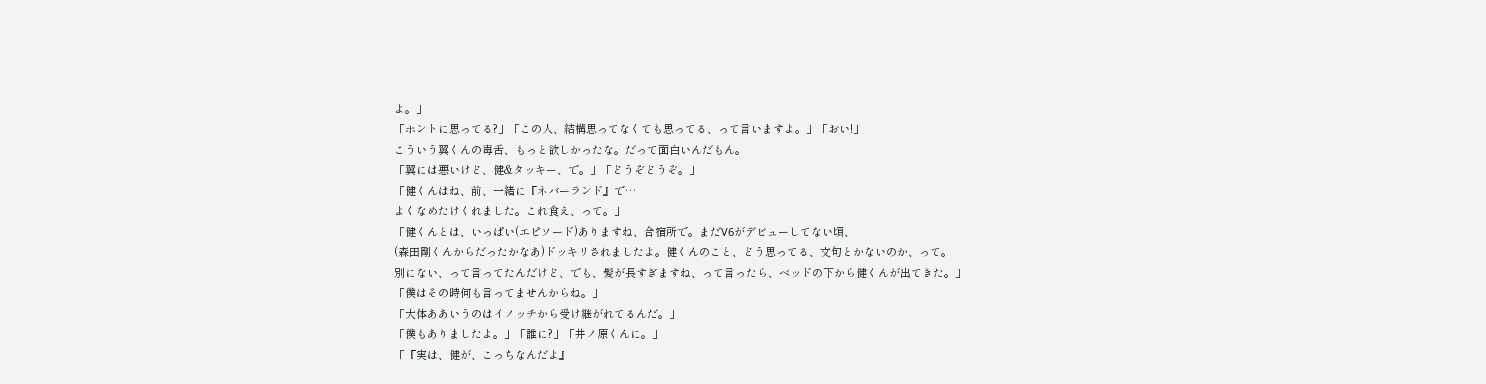よ。」
「ホントに思ってる?」「この人、結構思ってなくても思ってる、って言いますよ。」「おい!」
こういう翼くんの毒舌、もっと欲しかったな。だって面白いんだもん。
「翼には悪いけど、健&タッキー、で。」「どうぞどうぞ。」
「健くんはね、前、一緒に『ネバーランド』で…
よくなめたけくれました。これ食え、って。」
「健くんとは、いっぱい(エピソード)ありますね、合宿所で。まだV6がデビューしてない頃、
(森田剛くんからだったかなあ)ドッキリされましたよ。健くんのこと、どう思ってる、文句とかないのか、って。
別にない、って言ってたんだけど、でも、髪が長すぎますね、って言ったら、ベッドの下から健くんが出てきた。」
「僕はその時何も言ってませんからね。」
「大体ああいうのはイノッチから受け継がれてるんだ。」
「僕もありましたよ。」「誰に?」「井ノ原くんに。」
「『実は、健が、こっちなんだよ』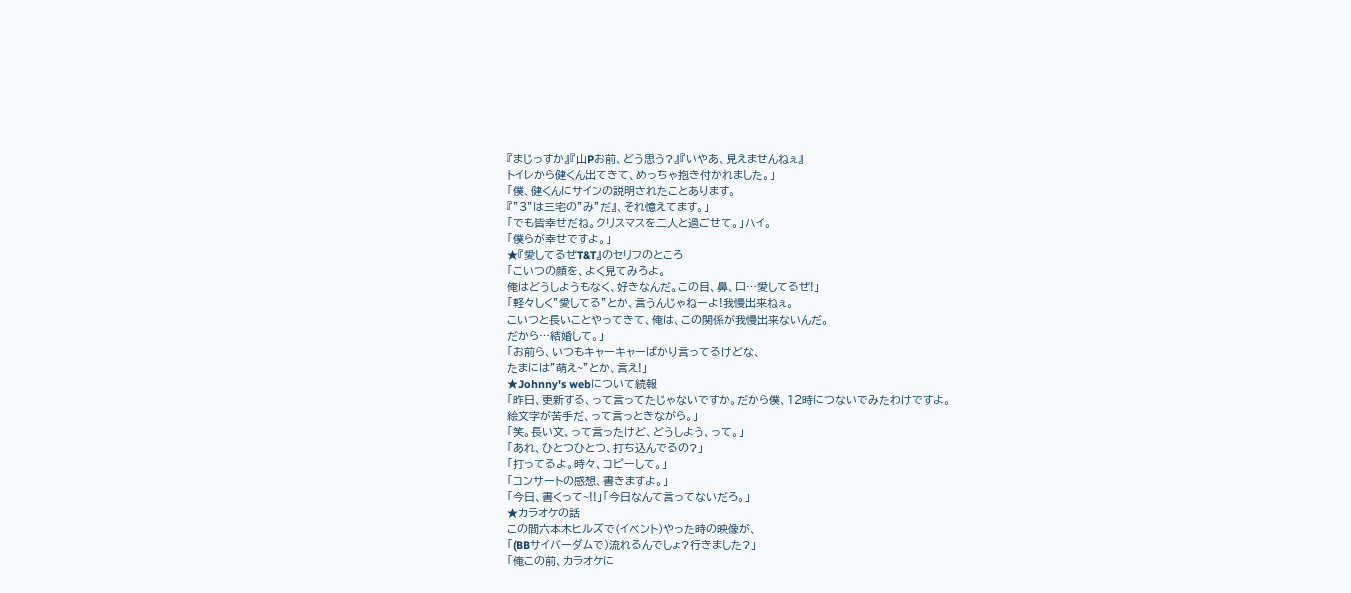『まじっすか』『山Pお前、どう思う?』『いやあ、見えませんねぇ』
トイレから健くん出てきて、めっちゃ抱き付かれました。」
「僕、健くんにサインの説明されたことあります。
『”3”は三宅の”み”だ』、それ憶えてます。」
「でも皆幸せだね。クリスマスを二人と過ごせて。」ハイ。
「僕らが幸せですよ。」
★『愛してるぜT&T』のセリフのところ
「こいつの顔を、よく見てみろよ。
俺はどうしようもなく、好きなんだ。この目、鼻、口…愛してるぜ!」
「軽々しく”愛してる”とか、言うんじゃねーよ!我慢出来ねぇ。
こいつと長いことやってきて、俺は、この関係が我慢出来ないんだ。
だから…結婚して。」
「お前ら、いつもキャーキャーばかり言ってるけどな、
たまには”萌え~”とか、言え!」
★Johnny's webについて続報
「昨日、更新する、って言ってたじゃないですか。だから僕、12時につないでみたわけですよ。
絵文字が苦手だ、って言っときながら。」
「笑。長い文、って言ったけど、どうしよう、って。」
「あれ、ひとつひとつ、打ち込んでるの?」
「打ってるよ。時々、コピーして。」
「コンサートの感想、書きますよ。」
「今日、書くって~!!」「今日なんて言ってないだろ。」
★カラオケの話
この間六本木ヒルズで(イベント)やった時の映像が、
「(BBサイバーダムで)流れるんでしょ?行きました?」
「俺この前、カラオケに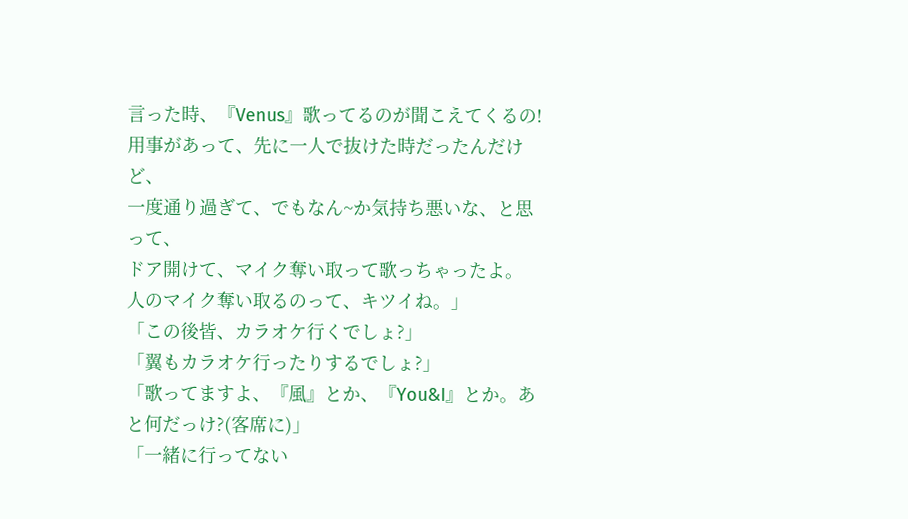言った時、『Venus』歌ってるのが聞こえてくるの!
用事があって、先に一人で抜けた時だったんだけど、
一度通り過ぎて、でもなん~か気持ち悪いな、と思って、
ドア開けて、マイク奪い取って歌っちゃったよ。
人のマイク奪い取るのって、キツイね。」
「この後皆、カラオケ行くでしょ?」
「翼もカラオケ行ったりするでしょ?」
「歌ってますよ、『風』とか、『You&I』とか。あと何だっけ?(客席に)」
「一緒に行ってない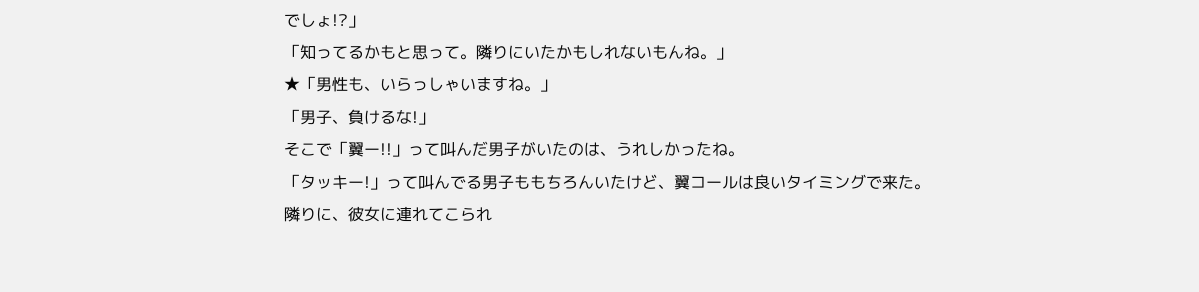でしょ!?」
「知ってるかもと思って。隣りにいたかもしれないもんね。」
★「男性も、いらっしゃいますね。」
「男子、負けるな!」
そこで「翼ー!!」って叫んだ男子がいたのは、うれしかったね。
「タッキー!」って叫んでる男子ももちろんいたけど、翼コールは良いタイミングで来た。
隣りに、彼女に連れてこられ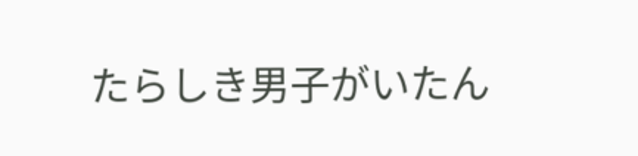たらしき男子がいたん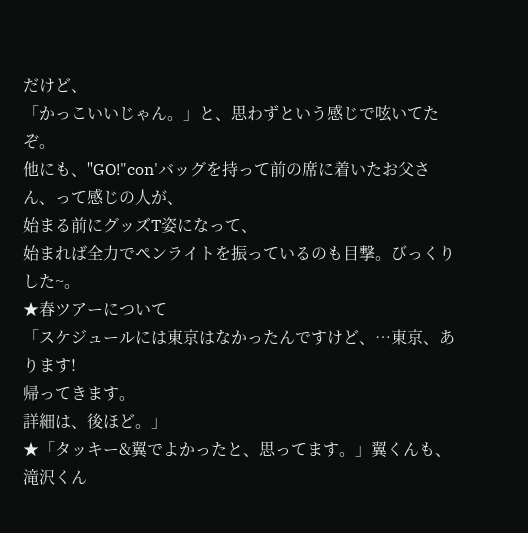だけど、
「かっこいいじゃん。」と、思わずという感じで呟いてたぞ。
他にも、"GO!"con'バッグを持って前の席に着いたお父さん、って感じの人が、
始まる前にグッズT姿になって、
始まれば全力でペンライトを振っているのも目撃。びっくりした~。
★春ツアーについて
「スケジュールには東京はなかったんですけど、…東京、あります!
帰ってきます。
詳細は、後ほど。」
★「タッキー&翼でよかったと、思ってます。」翼くんも、滝沢くん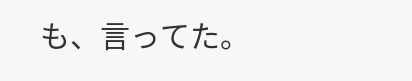も、言ってた。